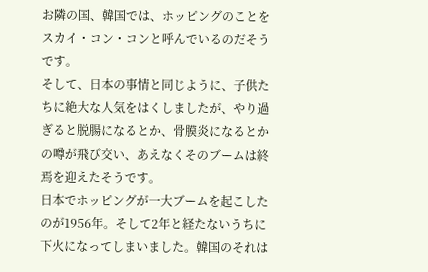お隣の国、韓国では、ホッピングのことをスカイ・コン・コンと呼んでいるのだそうです。
そして、日本の事情と同じように、子供たちに絶大な人気をはくしましたが、やり過ぎると脱腸になるとか、骨膜炎になるとかの噂が飛び交い、あえなくそのブームは終焉を迎えたそうです。
日本でホッピングが一大ブームを起こしたのが1956年。そして2年と経たないうちに下火になってしまいました。韓国のそれは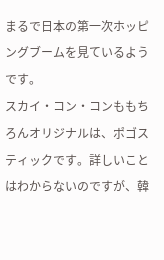まるで日本の第一次ホッピングブームを見ているようです。
スカイ・コン・コンももちろんオリジナルは、ポゴスティックです。詳しいことはわからないのですが、韓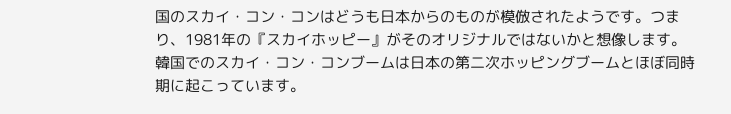国のスカイ・コン・コンはどうも日本からのものが模倣されたようです。つまり、1981年の『スカイホッピー』がそのオリジナルではないかと想像します。韓国でのスカイ・コン・コンブームは日本の第二次ホッピングブームとほぼ同時期に起こっています。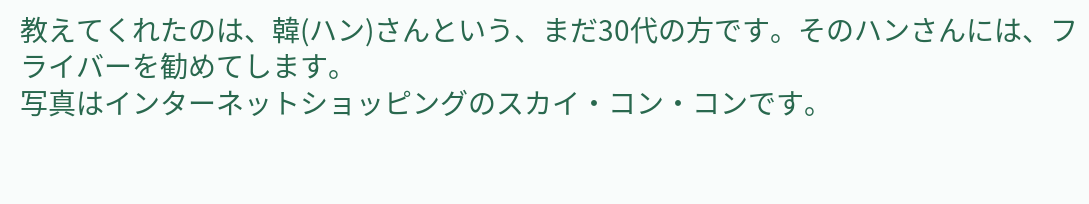教えてくれたのは、韓(ハン)さんという、まだ30代の方です。そのハンさんには、フライバーを勧めてします。
写真はインターネットショッピングのスカイ・コン・コンです。